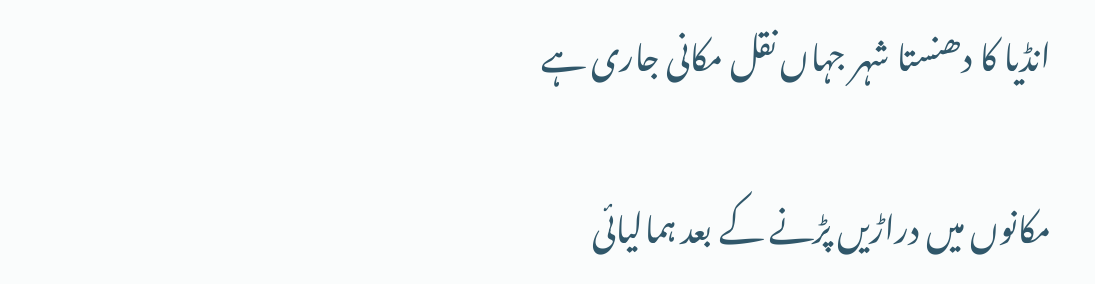انڈیا کا دھنستا شہر جہاں نقل مکانی جاری ہے

مکانوں میں دراڑیں پڑنے کے بعد ہمالیائی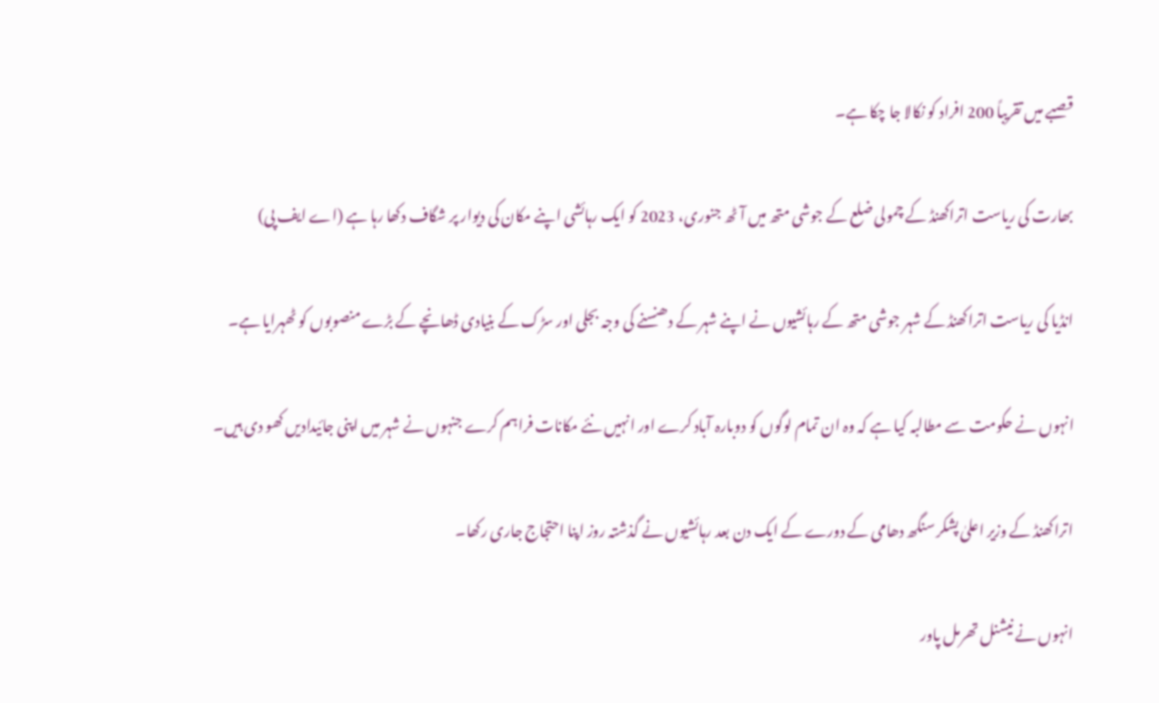قصبے میں تقریباً 200 افراد کو نکالا جا چکا ہے۔

بھارت کی ریاست اتراکھنڈ کے چمولی ضلع کے جوشی متھ میں آٹھ جنوری، 2023 کو ایک رہائشی اپنے مکان کی دیوار پر شگاف دکھا رہا ہے (اے ایف پی)

انڈیا کی ریاست اتراکھنڈ کے شہر جوشی متھ کے رہائشیوں نے اپنے شہر کے دھنسنے کی وجہ بجلی اور سڑک کے بنیادی ڈھانچے کے بڑے منصوبوں کو ٹھہرایا ہے۔

انہوں نے حکومت سے مطالبہ کیا ہے کہ وہ ان تمام لوگوں کو دوبارہ آباد کرے اور انہیں نئے مکانات فراہم کرے جنہوں نے شہر میں اپنی جائیدادیں کھو دی ہیں۔

اتراکھنڈ کے وزیر اعلیٰ پشکر سنگھ دھامی کے دورے کے ایک دن بعد رہائشیوں نے گذشتہ روز اپنا احتجاج جاری رکھا۔

انہوں نے نیشنل تھرمل پاور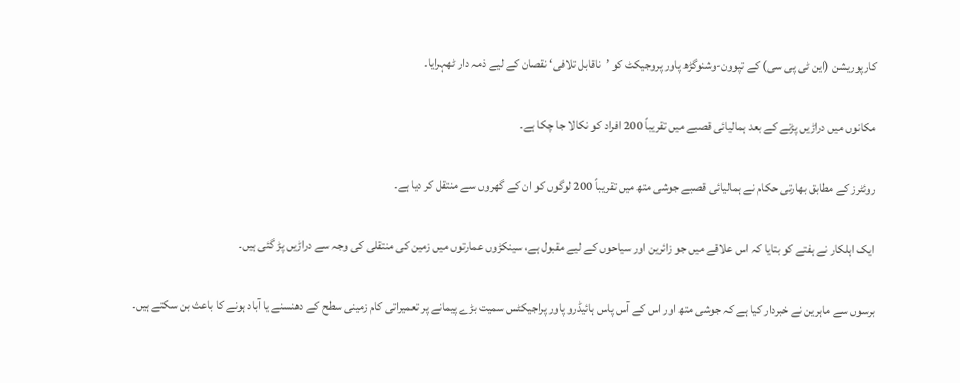کارپوریشن (این ٹی پی سی) کے تپوون-وشنوگڑھ پاور پروجیکٹ کو ’ناقابل تلافی‘ نقصان کے لیے ذمہ دار ٹھہرایا۔

مکانوں میں دراڑیں پڑنے کے بعد ہمالیائی قصبے میں تقریباً 200 افراد کو نکالا جا چکا ہے۔

روئٹرز کے مطابق بھارتی حکام نے ہمالیائی قصبے جوشی متھ میں تقریباً 200 لوگوں کو ان کے گھروں سے منتقل کر دیا ہے۔

ایک اہلکار نے ہفتے کو بتایا کہ اس علاقے میں جو زائرین اور سیاحوں کے لیے مقبول ہے، سینکڑوں عمارتوں میں زمین کی منتقلی کی وجہ سے دراڑیں پڑ گئی ہیں۔

برسوں سے ماہرین نے خبردار کیا ہے کہ جوشی متھ اور اس کے آس پاس ہائیڈرو پاور پراجیکٹس سمیت بڑے پیمانے پر تعمیراتی کام زمینی سطح کے دھنسنے یا آباد ہونے کا باعث بن سکتے ہیں۔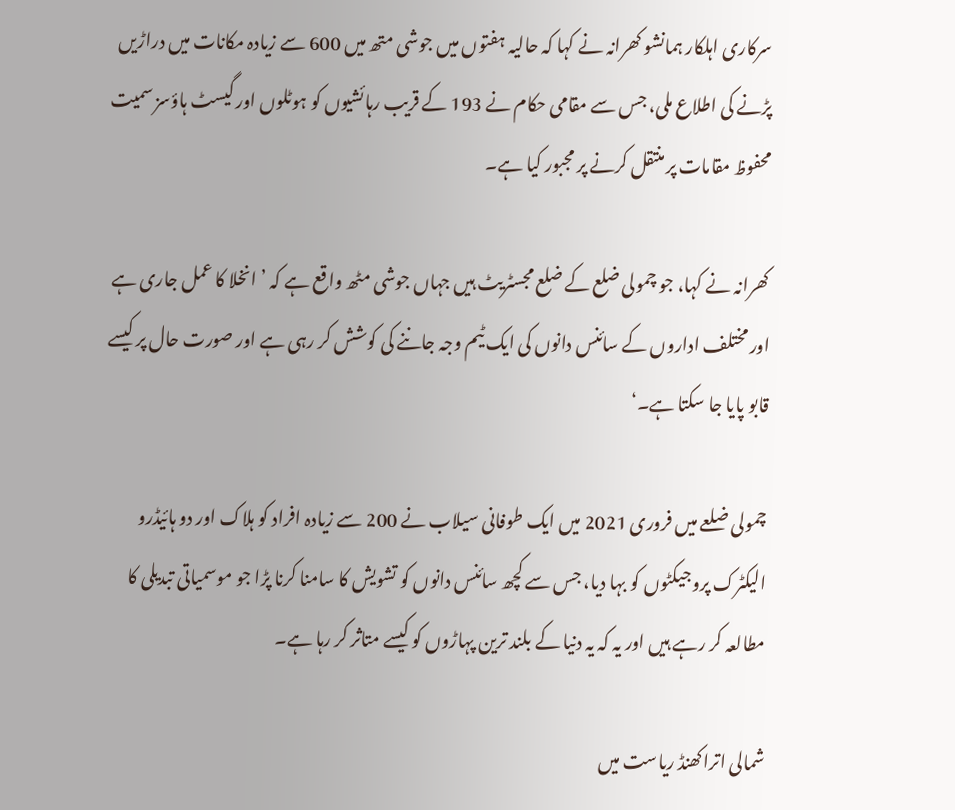سرکاری اہلکار ہمانشو کھرانہ نے کہا کہ حالیہ ہفتوں میں جوشی متھ میں 600 سے زیادہ مکانات میں دراڑیں پڑنے کی اطلاع ملی، جس سے مقامی حکام نے 193 کے قریب رہائشیوں کو ہوٹلوں اور گیسٹ ہاؤسز سمیت محفوظ مقامات پر منتقل کرنے پر مجبور کیا ہے۔

کھرانہ نے کہا، جو چمولی ضلع کے ضلع مجسٹریٹ ہیں جہاں جوشی مٹھ واقع ہے کہ ’انخلا کا عمل جاری ہے اور مختلف اداروں کے سائنس دانوں کی ایک ٹیم وجہ جاننے کی کوشش کر رہی ہے اور صورت حال پر کیسے قابو پایا جا سکتا ہے۔‘

چمولی ضلعے میں فروری 2021 میں ایک طوفانی سیلاب نے 200 سے زیادہ افراد کو ہلاک اور دو ہائیڈرو الیکٹرک پروجیکٹوں کو بہا دیا، جس سے کچھ سائنس دانوں کو تشویش کا سامنا کرنا پڑا جو موسمیاتی تبدیلی کا مطالعہ کر رہے ہیں اور یہ کہ یہ دنیا کے بلند ترین پہاڑوں کو کیسے متاثر کر رہا ہے۔

شمالی اتراکھنڈ ریاست میں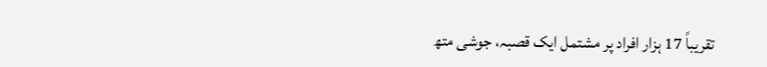تقریباً 17 ہزار افراد پر مشتمل ایک قصبہ، جوشی متھ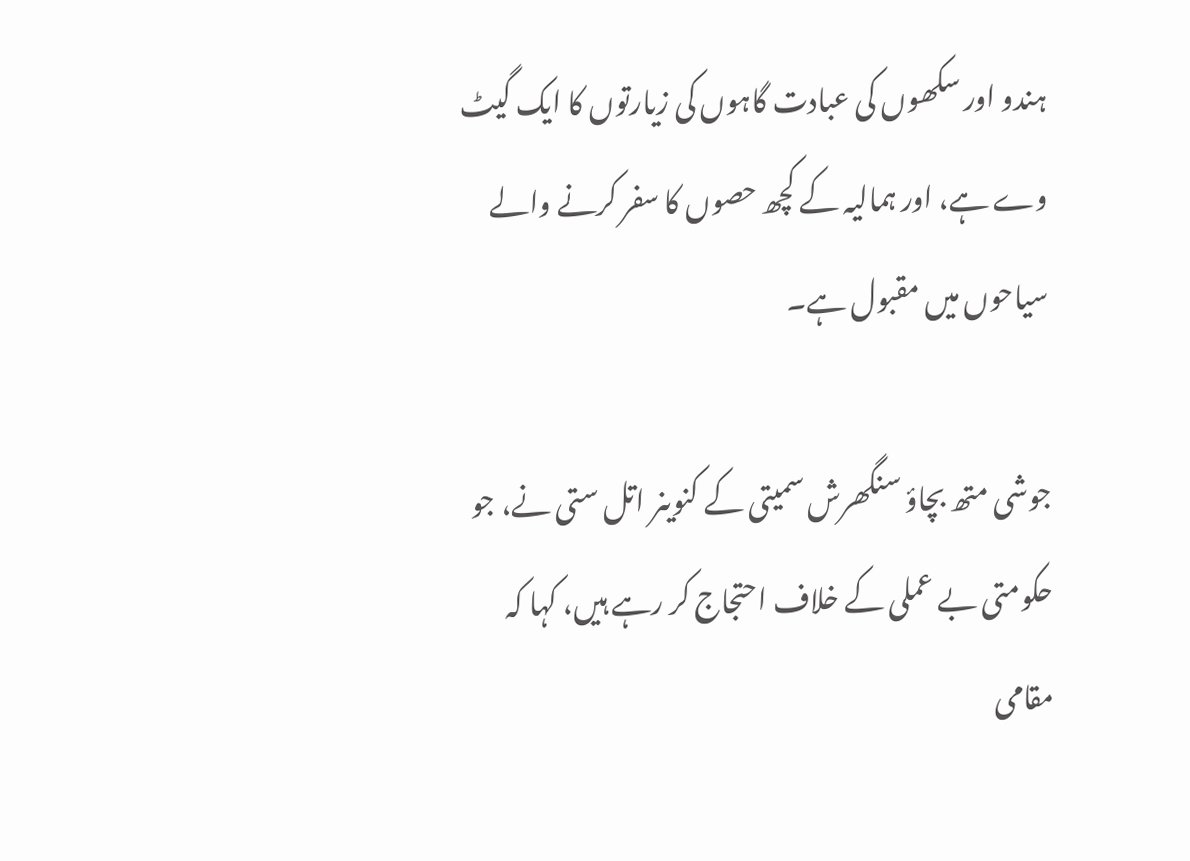ہندو اور سکھوں کی عبادت گاہوں کی زیارتوں کا ایک گیٹ وے ہے، اور ہمالیہ کے کچھ حصوں کا سفر کرنے والے سیاحوں میں مقبول ہے۔

جوشی متھ بچاؤ سنگھرش سمیتی کے کنوینر اتل ستی نے، جو حکومتی بے عملی کے خلاف احتجاج کر رہے ہیں، کہا کہ مقامی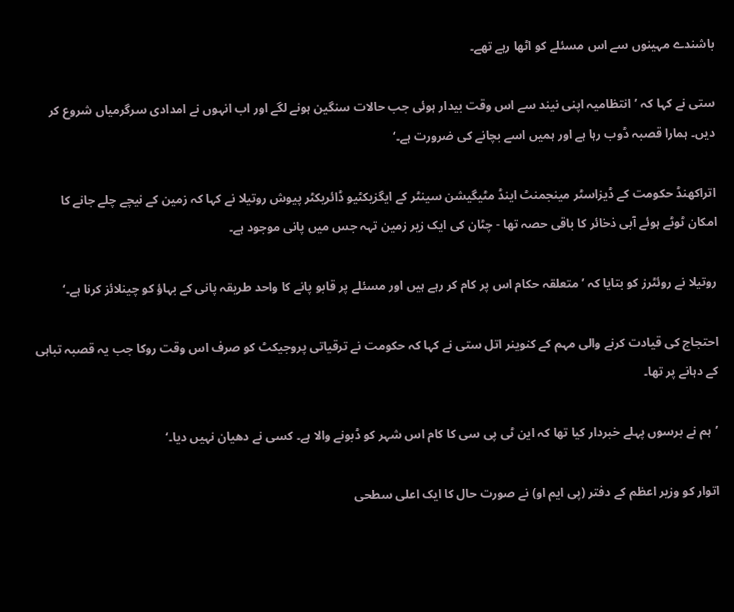باشندے مہینوں سے اس مسئلے کو اٹھا رہے تھے۔

ستی نے کہا کہ ’انتظامیہ اپنی نیند سے اس وقت بیدار ہوئی جب حالات سنگین ہونے لگے اور اب انہوں نے امدادی سرگرمیاں شروع کر دیں۔ ہمارا قصبہ ڈوب رہا ہے اور ہمیں اسے بچانے کی ضرورت ہے۔‘

اتراکھنڈ حکومت کے ڈیزاسٹر مینجمنٹ اینڈ مٹیگیشن سینٹر کے ایگزیکٹیو ڈائریکٹر پیوش روتیلا نے کہا کہ زمین کے نیچے چلے جانے کا امکان ٹوٹے ہوئے آبی ذخائر کا باقی حصہ تھا - چٹان کی ایک زیر زمین تہہ جس میں پانی موجود ہے۔

روتیلا نے روئٹرز کو بتایا کہ ’متعلقہ حکام اس پر کام کر رہے ہیں اور مسئلے پر قابو پانے کا واحد طریقہ پانی کے بہاؤ کو چینلائز کرنا ہے۔‘

احتجاج کی قیادت کرنے والی مہم کے کنوینر اتل ستی نے کہا کہ حکومت نے ترقیاتی پروجیکٹ کو صرف اس وقت روکا جب یہ قصبہ تباہی کے دہانے پر تھا۔

’ہم نے برسوں پہلے خبردار کیا تھا کہ این ٹی پی سی کا کام اس شہر کو ڈبونے والا ہے۔ کسی نے دھیان نہیں دیا۔‘

اتوار کو وزیر اعظم کے دفتر (پی ایم او) نے صورت حال کا ایک اعلی سطحی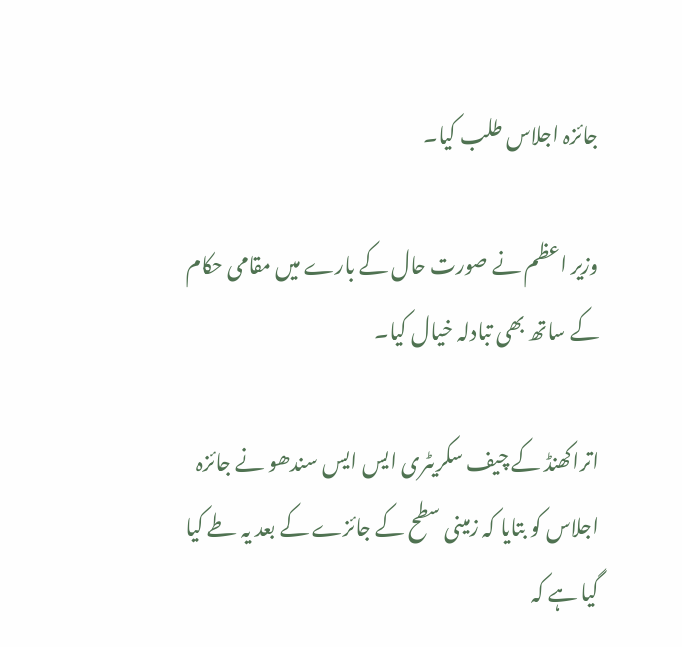جائزہ اجلاس طلب کیا۔

وزیر اعظم نے صورت حال کے بارے میں مقامی حکام کے ساتھ بھی تبادلہ خیال کیا۔

اتراکھنڈ کے چیف سکریٹری ایس ایس سندھو نے جائزہ اجلاس کو بتایا کہ زمینی سطح کے جائزے کے بعد یہ طے کیا گیا ہے کہ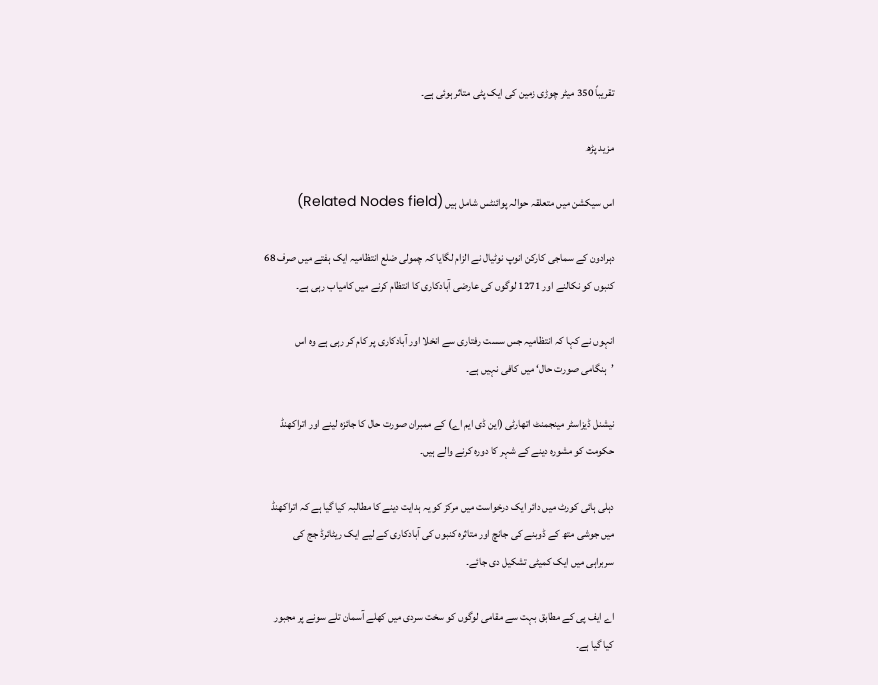تقریباً 350 میٹر چوڑی زمین کی ایک پٹی متاثر ہوئی ہے۔

مزید پڑھ

اس سیکشن میں متعلقہ حوالہ پوائنٹس شامل ہیں (Related Nodes field)

دہرادون کے سماجی کارکن انوپ نوٹیال نے الزام لگایا کہ چمولی ضلع انتظامیہ ایک ہفتے میں صرف 68 کنبوں کو نکالنے اور 1271 لوگوں کی عارضی آبادکاری کا انتظام کرنے میں کامیاب رہی ہے۔

انہوں نے کہا کہ انتظامیہ جس سست رفتاری سے انخلا اور آبادکاری پر کام کر رہی ہے وہ اس ’ہنگامی صورت حال‘ میں کافی نہیں ہے۔

نیشنل ڈیزاسٹر مینجمنٹ اتھارٹی (این ڈی ایم اے) کے ممبران صورت حال کا جائزہ لینے اور اتراکھنڈ حکومت کو مشورہ دینے کے شہر کا دورہ کرنے والے ہیں۔

دہلی ہائی کورٹ میں دائر ایک درخواست میں مرکز کو یہ ہدایت دینے کا مطالبہ کیا گیا ہے کہ اتراکھنڈ میں جوشی متھ کے ڈوبنے کی جانچ اور متاثرہ کنبوں کی آبادکاری کے لیے ایک ریٹائرڈ جج کی سربراہی میں ایک کمیٹی تشکیل دی جائے۔

اے ایف پی کے مطابق بہت سے مقامی لوگوں کو سخت سردی میں کھلے آسمان تلے سونے پر مجبور کیا گیا ہے۔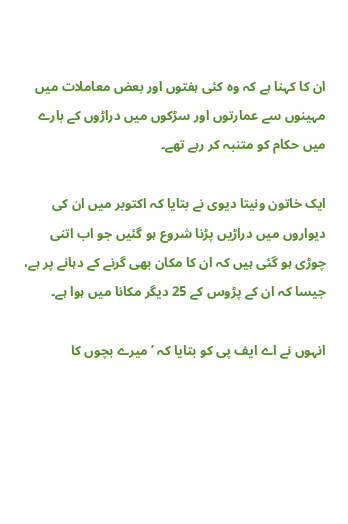ان کا کہنا ہے کہ وہ کئی ہفتوں اور بعض معاملات میں مہینوں سے عمارتوں اور سڑکوں میں دراڑوں کے بارے میں حکام کو متنبہ کر رہے تھے۔

ایک خاتون ونیتا دیوی نے بتایا کہ اکتوبر میں ان کی دیواروں میں دراڑیں پڑنا شروع ہو گئیں جو اب اتنی چوڑی ہو گئی ہیں کہ ان کا مکان بھی گرنے کے دہانے پر ہے، جیسا کہ ان کے پڑوس کے 25 دیگر مکانا میں ہوا ہے۔

انہوں نے اے ایف پی کو بتایا کہ ’میرے بچوں کا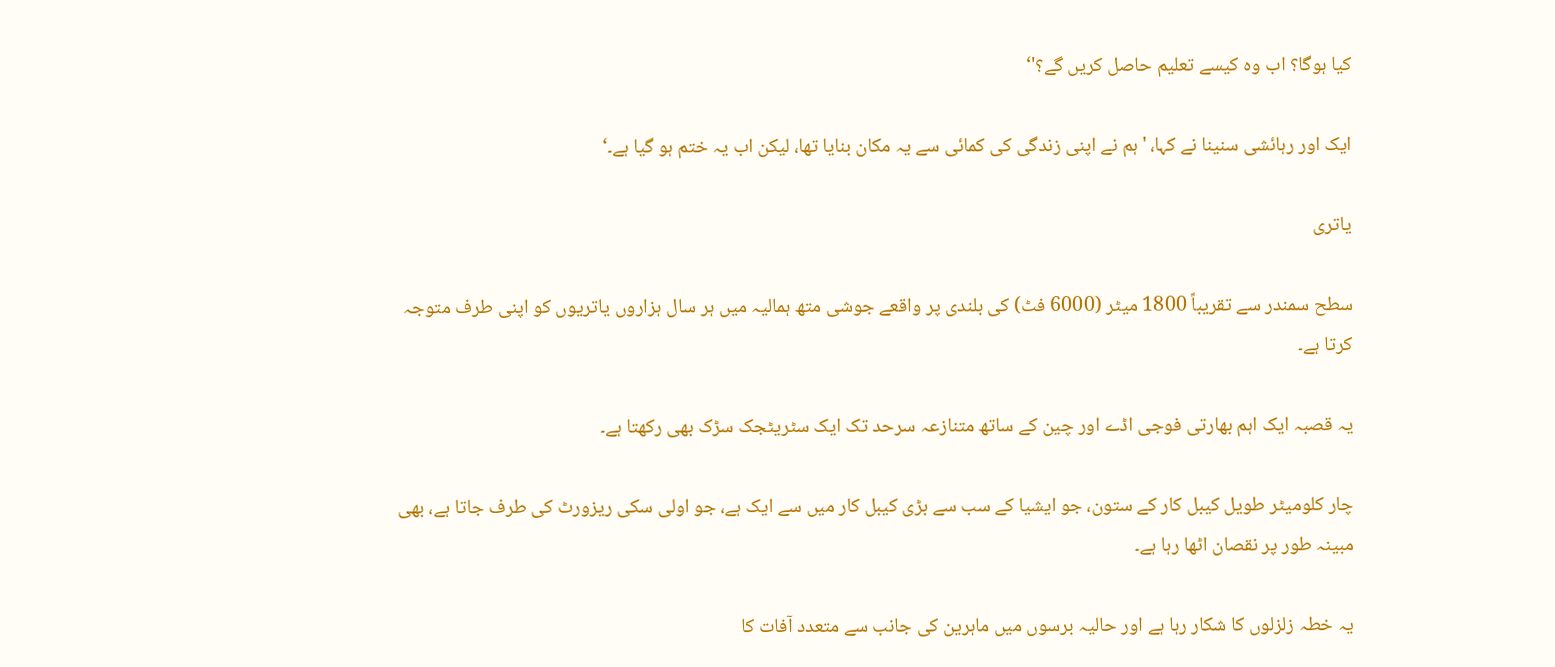کیا ہوگا؟ اب وہ کیسے تعلیم حاصل کریں گے؟'‘

ایک اور رہائشی سنینا نے کہا، 'ہم نے اپنی زندگی کی کمائی سے یہ مکان بنایا تھا، لیکن اب یہ ختم ہو گیا ہے۔‘

یاتری

سطح سمندر سے تقریباً 1800 میٹر (6000 فٹ) کی بلندی پر واقعے جوشی متھ ہمالیہ میں ہر سال ہزاروں یاتریوں کو اپنی طرف متوجہ کرتا ہے۔

یہ قصبہ ایک اہم بھارتی فوجی اڈے اور چین کے ساتھ متنازعہ سرحد تک ایک سٹریٹجک سڑک بھی رکھتا ہے۔

چار کلومیٹر طویل کیبل کار کے ستون، جو ایشیا کے سب سے بڑی کیبل کار میں سے ایک ہے، جو اولی سکی ریزورٹ کی طرف جاتا ہے، بھی مبینہ طور پر نقصان اٹھا رہا ہے۔

یہ خطہ زلزلوں کا شکار رہا ہے اور حالیہ برسوں میں ماہرین کی جانب سے متعدد آفات کا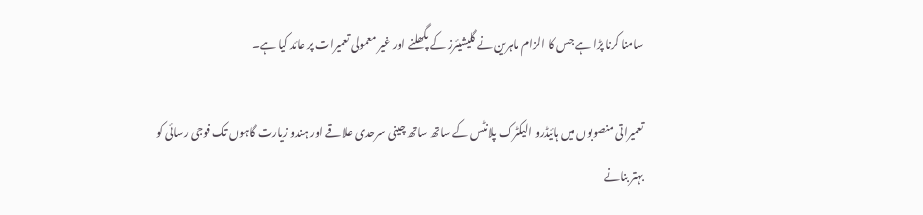سامنا کرنا پڑا ہے جس کا الزام ماہرین نے گلیشیئرز کے پگھلنے اور غیر معمولی تعمیرات پر عائد کیا ہے۔

تعمیراتی منصوبوں میں ہائیڈرو الیکٹرک پلانٹس کے ساتھ ساتھ چینی سرحدی علاقے اور ہندو زیارت گاہوں تک فوجی رسائی کو بہتر بنانے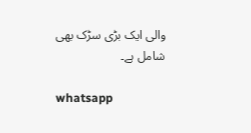والی ایک بڑی سڑک بھی شامل ہے۔

whatsapp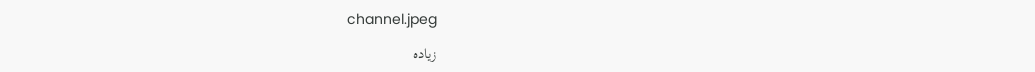channel.jpeg

زیادہ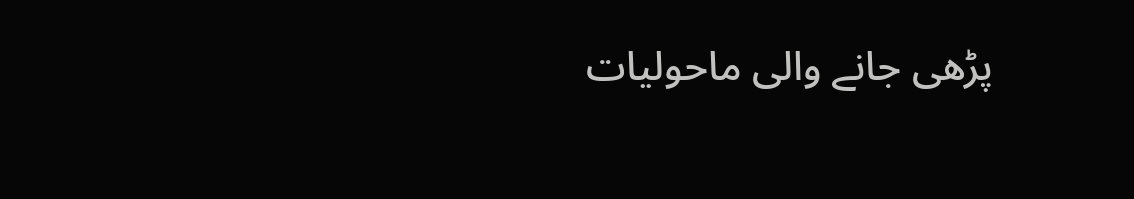پڑھی جانے والی ماحولیات